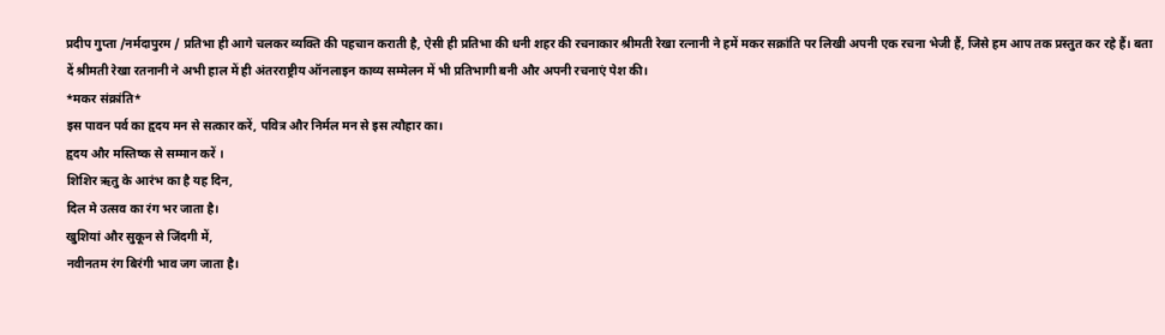प्रदीप गुप्ता /नर्मदापुरम / प्रतिभा ही आगे चलकर व्यक्ति की पहचान कराती है, ऐसी ही प्रतिभा की धनी शहर की रचनाकार श्रीमती रेखा रत्नानी ने हमें मकर सक्रांति पर लिखी अपनी एक रचना भेजी हैं, जिसे हम आप तक प्रस्तुत कर रहे हैं। बता दें श्रीमती रेखा रतनानी ने अभी हाल में ही अंतरराष्ट्रीय ऑनलाइन काव्य सम्मेलन में भी प्रतिभागी बनी और अपनी रचनाएं पेश की।
*मकर संक्रांति*
इस पावन पर्व का हृदय मन से सत्कार करें, पवित्र और निर्मल मन से इस त्यौहार का।
हृदय और मस्तिष्क से सम्मान करें ।
शिशिर ऋतु के आरंभ का है यह दिन,
दिल मे उत्सव का रंग भर जाता है।
खुशियां और सुकून से जिंदगी में,
नवीनतम रंग बिरंगी भाव जग जाता है।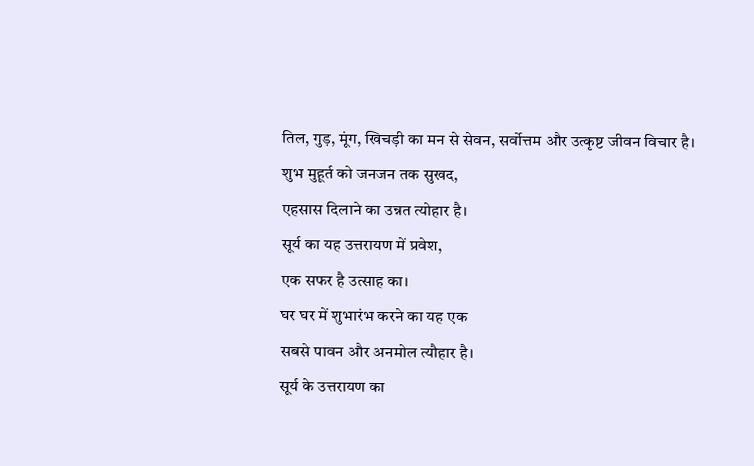तिल, गुड़, मूंग, खिचड़ी का मन से सेवन, सर्वोत्तम और उत्कृष्ट जीवन विचार है।
शुभ मुहूर्त को जनजन तक सुखद,
एहसास दिलाने का उन्नत त्योहार है।
सूर्य का यह उत्तरायण में प्रवेश,
एक सफर है उत्साह का।
घर घर में शुभारंभ करने का यह एक
सबसे पावन और अनमोल त्यौहार है।
सूर्य के उत्तरायण का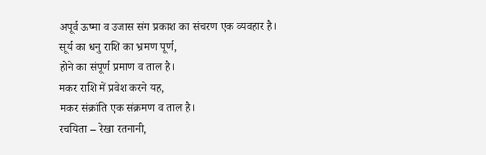अपूर्व ऊष्मा व उजास संग प्रकाश का संचरण एक व्यवहार है।
सूर्य का धनु राशि का भ्रमण पूर्ण,
होने का संपूर्ण प्रमाण व ताल है।
मकर राशि में प्रवेश करने यह,
मकर संक्रांति एक संक्रमण व ताल है।
रचयिता – रेखा रतनानी,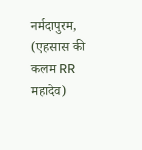नर्मदापुरम, (एहसास की कलम RR महादेव)